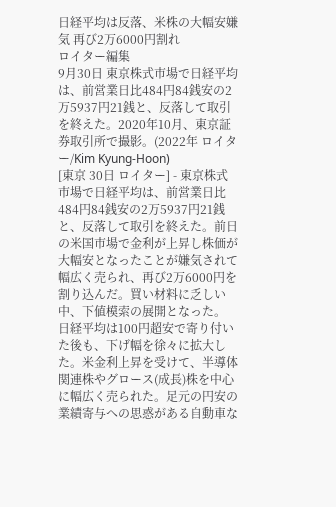日経平均は反落、米株の大幅安嫌気 再び2万6000円割れ
ロイター編集
9月30日 東京株式市場で日経平均は、前営業日比484円84銭安の2万5937円21銭と、反落して取引を終えた。2020年10月、東京証券取引所で撮影。(2022年 ロイター/Kim Kyung-Hoon)
[東京 30日 ロイター] - 東京株式市場で日経平均は、前営業日比484円84銭安の2万5937円21銭と、反落して取引を終えた。前日の米国市場で金利が上昇し株価が大幅安となったことが嫌気されて幅広く売られ、再び2万6000円を割り込んだ。買い材料に乏しい中、下値模索の展開となった。
日経平均は100円超安で寄り付いた後も、下げ幅を徐々に拡大した。米金利上昇を受けて、半導体関連株やグロース(成長)株を中心に幅広く売られた。足元の円安の業績寄与への思惑がある自動車な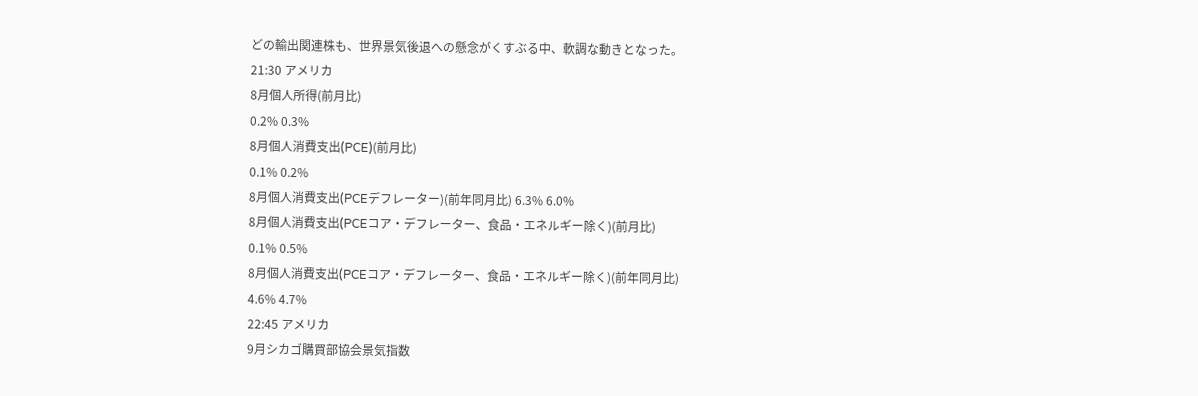どの輸出関連株も、世界景気後退への懸念がくすぶる中、軟調な動きとなった。
21:30 アメリカ
8月個人所得(前月比)
0.2% 0.3%
8月個人消費支出(PCE)(前月比)
0.1% 0.2%
8月個人消費支出(PCEデフレーター)(前年同月比) 6.3% 6.0%
8月個人消費支出(PCEコア・デフレーター、食品・エネルギー除く)(前月比)
0.1% 0.5%
8月個人消費支出(PCEコア・デフレーター、食品・エネルギー除く)(前年同月比)
4.6% 4.7%
22:45 アメリカ
9月シカゴ購買部協会景気指数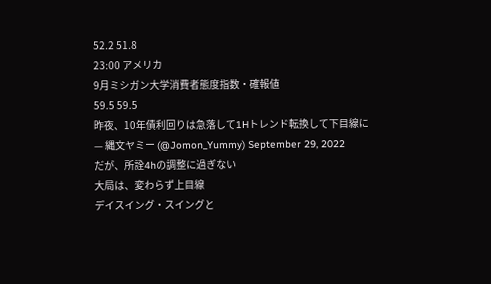52.2 51.8
23:00 アメリカ
9月ミシガン大学消費者態度指数・確報値
59.5 59.5
昨夜、10年債利回りは急落して1Hトレンド転換して下目線に
— 縄文ヤミー (@Jomon_Yummy) September 29, 2022
だが、所詮4hの調整に過ぎない
大局は、変わらず上目線
デイスイング・スイングと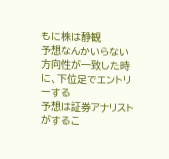もに株は静観
予想なんかいらない
方向性が一致した時に、下位足でエントリーする
予想は証券アナリストがするこ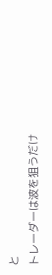と
トレーダーは波を狙うだけ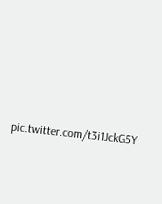pic.twitter.com/t3i1JckG5Y